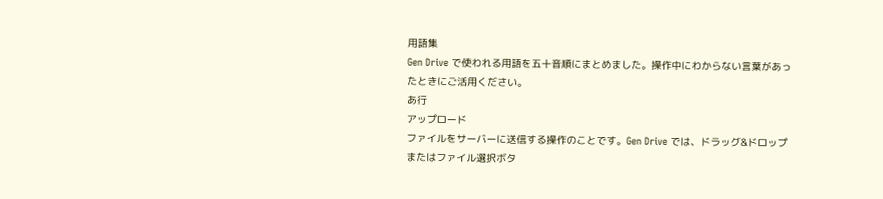用語集
Gen Drive で使われる用語を五十音順にまとめました。操作中にわからない言葉があったときにご活用ください。
あ行
アップロード
ファイルをサーバーに送信する操作のことです。Gen Drive では、ドラッグ&ドロップまたはファイル選択ボタ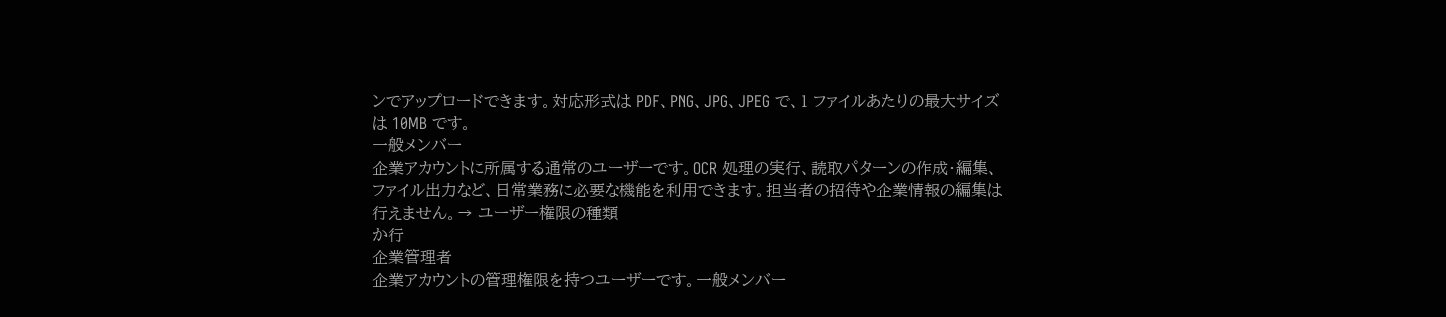ンでアップロードできます。対応形式は PDF、PNG、JPG、JPEG で、1 ファイルあたりの最大サイズは 10MB です。
一般メンバー
企業アカウントに所属する通常のユーザーです。OCR 処理の実行、読取パターンの作成・編集、ファイル出力など、日常業務に必要な機能を利用できます。担当者の招待や企業情報の編集は行えません。→ ユーザー権限の種類
か行
企業管理者
企業アカウントの管理権限を持つユーザーです。一般メンバー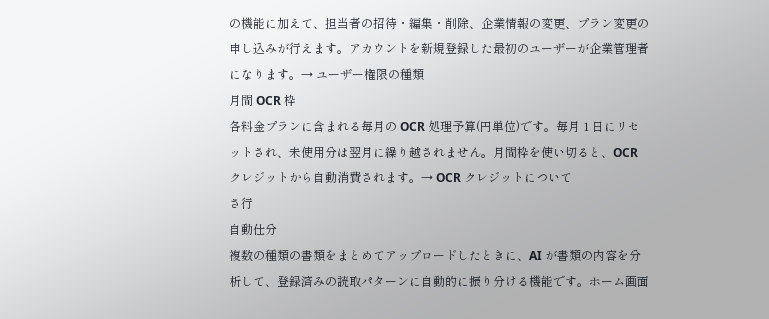の機能に加えて、担当者の招待・編集・削除、企業情報の変更、プラン変更の申し込みが行えます。アカウントを新規登録した最初のユーザーが企業管理者になります。→ ユーザー権限の種類
月間 OCR 枠
各料金プランに含まれる毎月の OCR 処理予算(円単位)です。毎月 1 日にリセットされ、未使用分は翌月に繰り越されません。月間枠を使い切ると、OCR クレジットから自動消費されます。→ OCR クレジットについて
さ行
自動仕分
複数の種類の書類をまとめてアップロードしたときに、AI が書類の内容を分析して、登録済みの読取パターンに自動的に振り分ける機能です。ホーム画面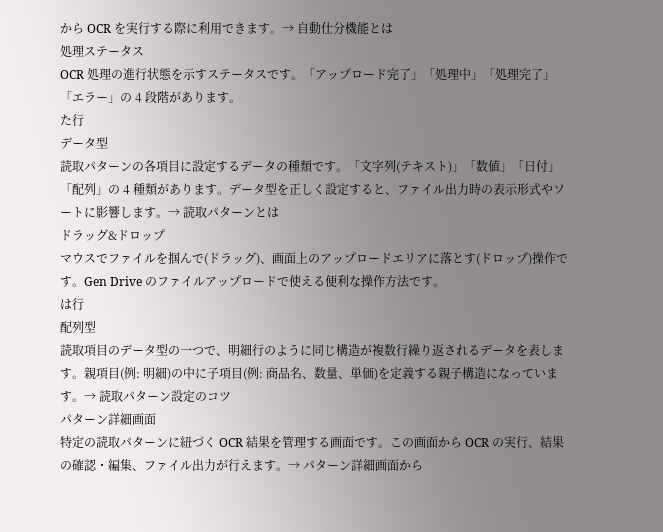から OCR を実行する際に利用できます。→ 自動仕分機能とは
処理ステータス
OCR 処理の進行状態を示すステータスです。「アップロード完了」「処理中」「処理完了」「エラー」の 4 段階があります。
た行
データ型
読取パターンの各項目に設定するデータの種類です。「文字列(テキスト)」「数値」「日付」「配列」の 4 種類があります。データ型を正しく設定すると、ファイル出力時の表示形式やソートに影響します。→ 読取パターンとは
ドラッグ&ドロップ
マウスでファイルを掴んで(ドラッグ)、画面上のアップロードエリアに落とす(ドロップ)操作です。Gen Drive のファイルアップロードで使える便利な操作方法です。
は行
配列型
読取項目のデータ型の一つで、明細行のように同じ構造が複数行繰り返されるデータを表します。親項目(例: 明細)の中に子項目(例: 商品名、数量、単価)を定義する親子構造になっています。→ 読取パターン設定のコツ
パターン詳細画面
特定の読取パターンに紐づく OCR 結果を管理する画面です。この画面から OCR の実行、結果の確認・編集、ファイル出力が行えます。→ パターン詳細画面から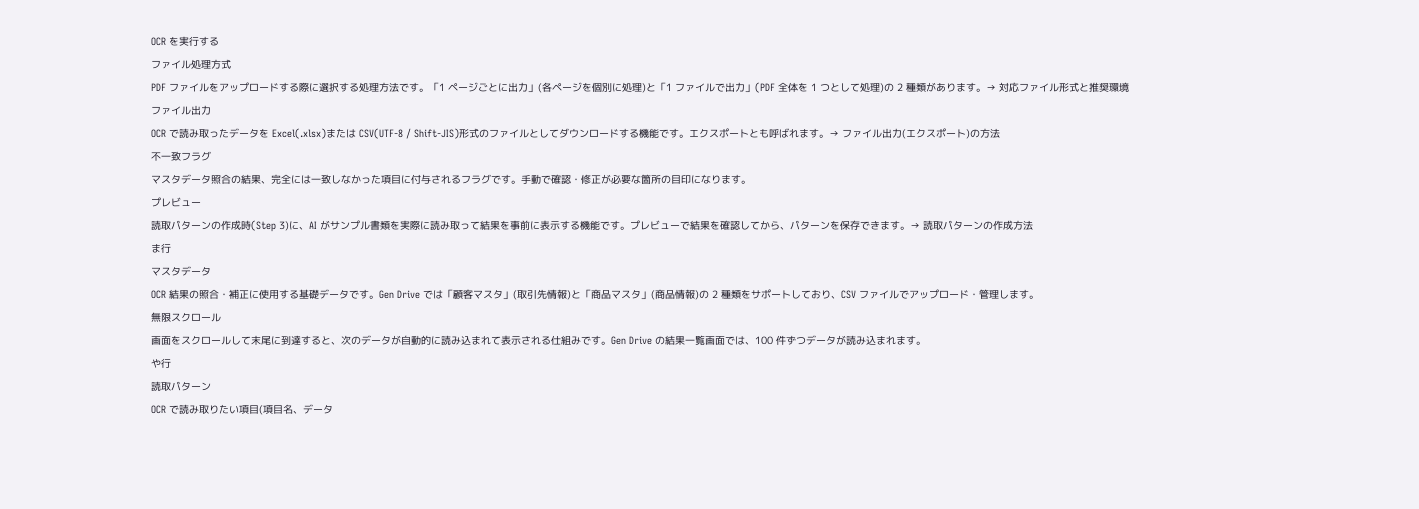OCR を実行する
ファイル処理方式
PDF ファイルをアップロードする際に選択する処理方法です。「1 ページごとに出力」(各ページを個別に処理)と「1 ファイルで出力」(PDF 全体を 1 つとして処理)の 2 種類があります。→ 対応ファイル形式と推奨環境
ファイル出力
OCR で読み取ったデータを Excel(.xlsx)または CSV(UTF-8 / Shift-JIS)形式のファイルとしてダウンロードする機能です。エクスポートとも呼ばれます。→ ファイル出力(エクスポート)の方法
不一致フラグ
マスタデータ照合の結果、完全には一致しなかった項目に付与されるフラグです。手動で確認・修正が必要な箇所の目印になります。
プレビュー
読取パターンの作成時(Step 3)に、AI がサンプル書類を実際に読み取って結果を事前に表示する機能です。プレビューで結果を確認してから、パターンを保存できます。→ 読取パターンの作成方法
ま行
マスタデータ
OCR 結果の照合・補正に使用する基礎データです。Gen Drive では「顧客マスタ」(取引先情報)と「商品マスタ」(商品情報)の 2 種類をサポートしており、CSV ファイルでアップロード・管理します。
無限スクロール
画面をスクロールして末尾に到達すると、次のデータが自動的に読み込まれて表示される仕組みです。Gen Drive の結果一覧画面では、100 件ずつデータが読み込まれます。
や行
読取パターン
OCR で読み取りたい項目(項目名、データ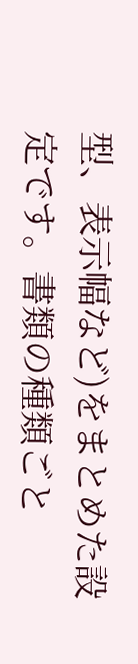型、表示幅など)をまとめた設定です。書類の種類ごと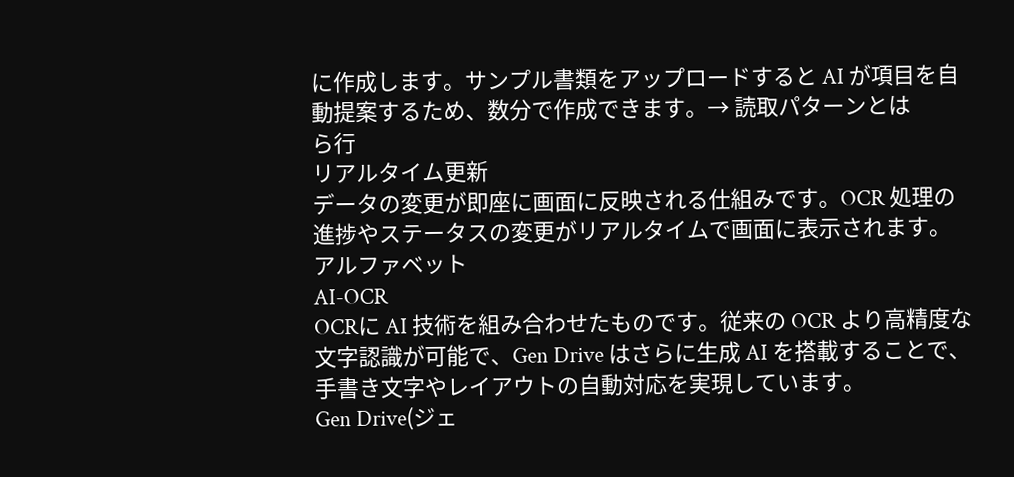に作成します。サンプル書類をアップロードすると AI が項目を自動提案するため、数分で作成できます。→ 読取パターンとは
ら行
リアルタイム更新
データの変更が即座に画面に反映される仕組みです。OCR 処理の進捗やステータスの変更がリアルタイムで画面に表示されます。
アルファベット
AI-OCR
OCRに AI 技術を組み合わせたものです。従来の OCR より高精度な文字認識が可能で、Gen Drive はさらに生成 AI を搭載することで、手書き文字やレイアウトの自動対応を実現しています。
Gen Drive(ジェ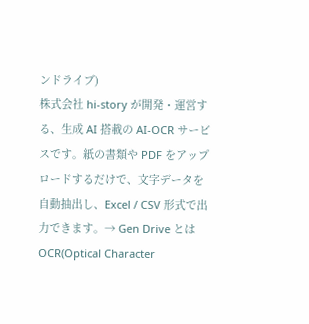ンドライブ)
株式会社 hi-story が開発・運営する、生成 AI 搭載の AI-OCR サービスです。紙の書類や PDF をアップロードするだけで、文字データを自動抽出し、Excel / CSV 形式で出力できます。→ Gen Drive とは
OCR(Optical Character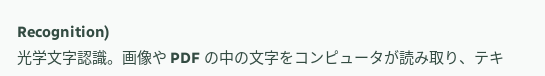Recognition)
光学文字認識。画像や PDF の中の文字をコンピュータが読み取り、テキ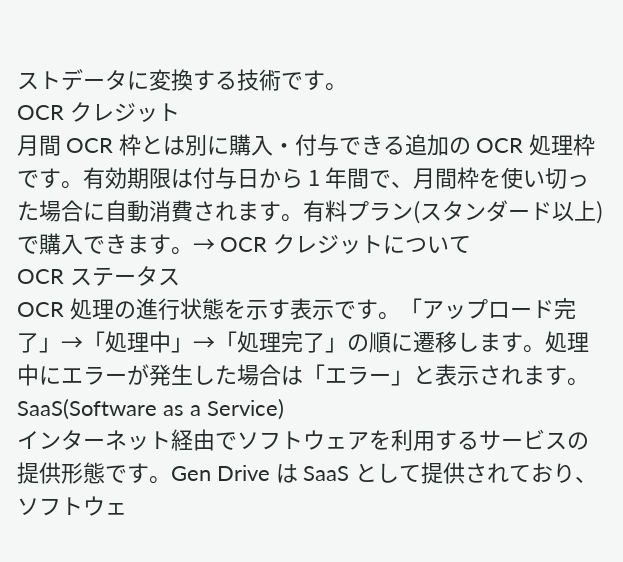ストデータに変換する技術です。
OCR クレジット
月間 OCR 枠とは別に購入・付与できる追加の OCR 処理枠です。有効期限は付与日から 1 年間で、月間枠を使い切った場合に自動消費されます。有料プラン(スタンダード以上)で購入できます。→ OCR クレジットについて
OCR ステータス
OCR 処理の進行状態を示す表示です。「アップロード完了」→「処理中」→「処理完了」の順に遷移します。処理中にエラーが発生した場合は「エラー」と表示されます。
SaaS(Software as a Service)
インターネット経由でソフトウェアを利用するサービスの提供形態です。Gen Drive は SaaS として提供されており、ソフトウェ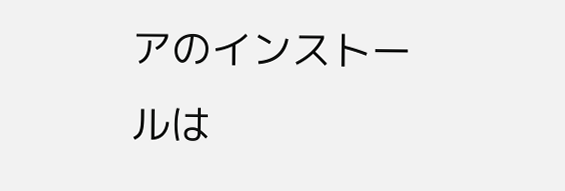アのインストールは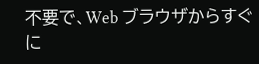不要で、Web ブラウザからすぐに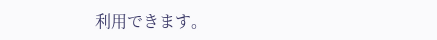利用できます。